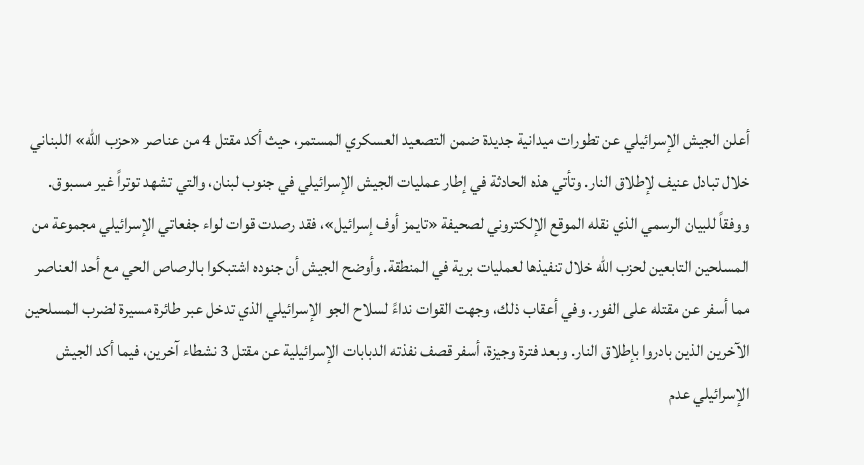أعلن الجيش الإسرائيلي عن تطورات ميدانية جديدة ضمن التصعيد العسكري المستمر، حيث أكد مقتل 4 من عناصر «حزب الله» اللبناني خلال تبادل عنيف لإطلاق النار. وتأتي هذه الحادثة في إطار عمليات الجيش الإسرائيلي في جنوب لبنان، والتي تشهد توتراً غير مسبوق. ووفقاً للبيان الرسمي الذي نقله الموقع الإلكتروني لصحيفة «تايمز أوف إسرائيل»، فقد رصدت قوات لواء جفعاتي الإسرائيلي مجموعة من المسلحين التابعين لحزب الله خلال تنفيذها لعمليات برية في المنطقة. وأوضح الجيش أن جنوده اشتبكوا بالرصاص الحي مع أحد العناصر مما أسفر عن مقتله على الفور. وفي أعقاب ذلك، وجهت القوات نداءً لسلاح الجو الإسرائيلي الذي تدخل عبر طائرة مسيرة لضرب المسلحين الآخرين الذين بادروا بإطلاق النار. وبعد فترة وجيزة، أسفر قصف نفذته الدبابات الإسرائيلية عن مقتل 3 نشطاء آخرين، فيما أكد الجيش الإسرائيلي عدم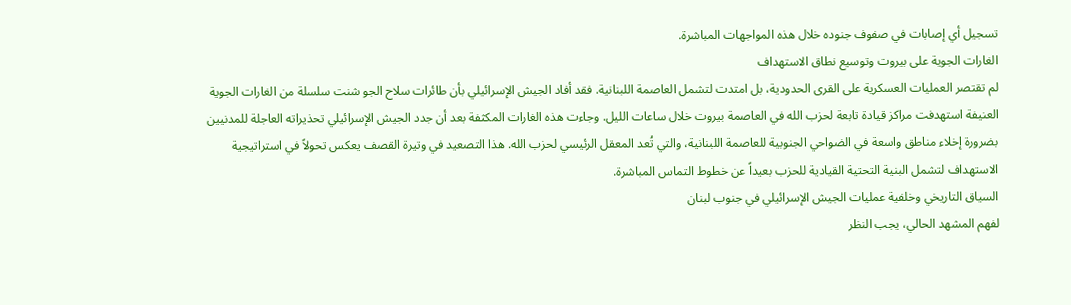تسجيل أي إصابات في صفوف جنوده خلال هذه المواجهات المباشرة.
الغارات الجوية على بيروت وتوسيع نطاق الاستهداف
لم تقتصر العمليات العسكرية على القرى الحدودية، بل امتدت لتشمل العاصمة اللبنانية. فقد أفاد الجيش الإسرائيلي بأن طائرات سلاح الجو شنت سلسلة من الغارات الجوية العنيفة استهدفت مراكز قيادة تابعة لحزب الله في العاصمة بيروت خلال ساعات الليل. وجاءت هذه الغارات المكثفة بعد أن جدد الجيش الإسرائيلي تحذيراته العاجلة للمدنيين بضرورة إخلاء مناطق واسعة في الضواحي الجنوبية للعاصمة اللبنانية، والتي تُعد المعقل الرئيسي لحزب الله. هذا التصعيد في وتيرة القصف يعكس تحولاً في استراتيجية الاستهداف لتشمل البنية التحتية القيادية للحزب بعيداً عن خطوط التماس المباشرة.
السياق التاريخي وخلفية عمليات الجيش الإسرائيلي في جنوب لبنان
لفهم المشهد الحالي، يجب النظر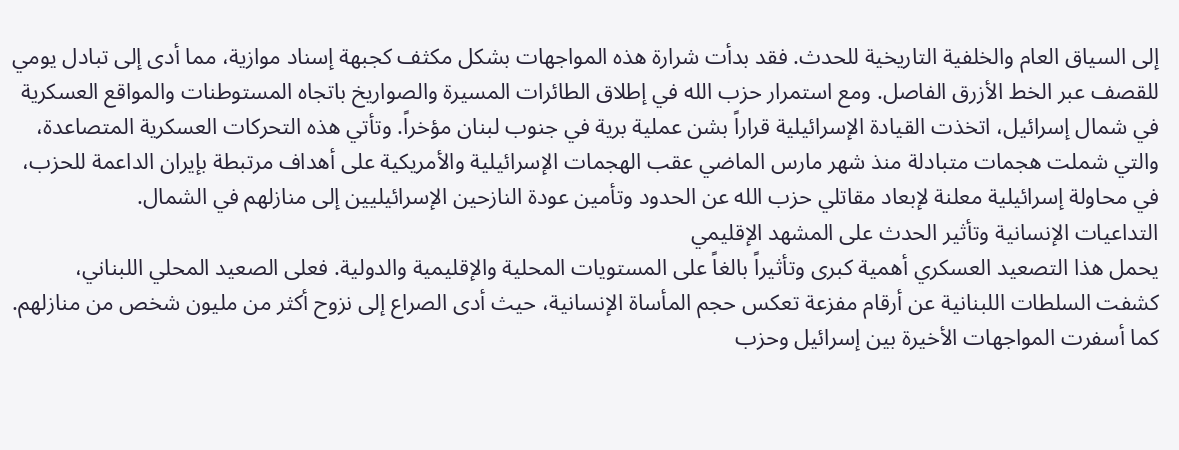إلى السياق العام والخلفية التاريخية للحدث. فقد بدأت شرارة هذه المواجهات بشكل مكثف كجبهة إسناد موازية، مما أدى إلى تبادل يومي للقصف عبر الخط الأزرق الفاصل. ومع استمرار حزب الله في إطلاق الطائرات المسيرة والصواريخ باتجاه المستوطنات والمواقع العسكرية في شمال إسرائيل، اتخذت القيادة الإسرائيلية قراراً بشن عملية برية في جنوب لبنان مؤخراً. وتأتي هذه التحركات العسكرية المتصاعدة، والتي شملت هجمات متبادلة منذ شهر مارس الماضي عقب الهجمات الإسرائيلية والأمريكية على أهداف مرتبطة بإيران الداعمة للحزب، في محاولة إسرائيلية معلنة لإبعاد مقاتلي حزب الله عن الحدود وتأمين عودة النازحين الإسرائيليين إلى منازلهم في الشمال.
التداعيات الإنسانية وتأثير الحدث على المشهد الإقليمي
يحمل هذا التصعيد العسكري أهمية كبرى وتأثيراً بالغاً على المستويات المحلية والإقليمية والدولية. فعلى الصعيد المحلي اللبناني، كشفت السلطات اللبنانية عن أرقام مفزعة تعكس حجم المأساة الإنسانية، حيث أدى الصراع إلى نزوح أكثر من مليون شخص من منازلهم. كما أسفرت المواجهات الأخيرة بين إسرائيل وحزب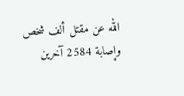الله عن مقتل ألف شخص وإصابة 2584 آخرين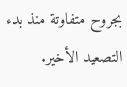بجروح متفاوتة منذ بدء التصعيد الأخير.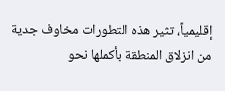إقليمياً، تثير هذه التطورات مخاوف جدية من انزلاق المنطقة بأكملها نحو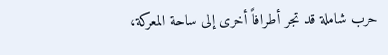حرب شاملة قد تجر أطرافاً أخرى إلى ساحة المعركة،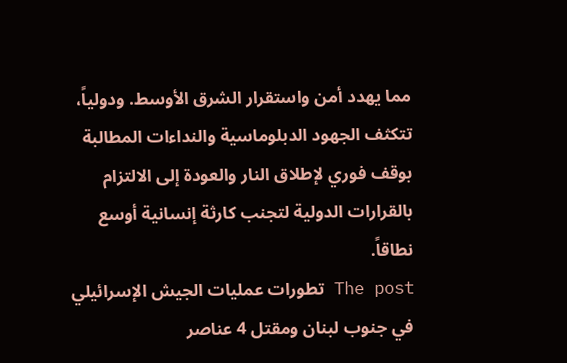مما يهدد أمن واستقرار الشرق الأوسط. ودولياً، تتكثف الجهود الدبلوماسية والنداءات المطالبة بوقف فوري لإطلاق النار والعودة إلى الالتزام بالقرارات الدولية لتجنب كارثة إنسانية أوسع نطاقاً.
The post تطورات عمليات الجيش الإسرائيلي في جنوب لبنان ومقتل 4 عناصر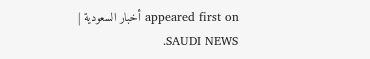appeared first on أخبار السعودية | SAUDI NEWS.